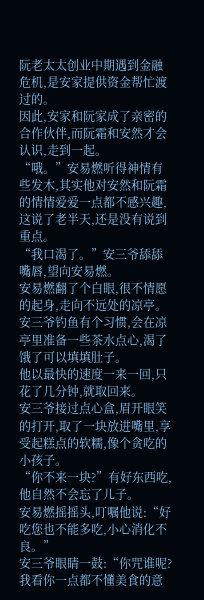阮老太太创业中期遇到金融危机,是安家提供资金帮忙渡过的。
因此,安家和阮家成了亲密的合作伙伴,而阮霜和安然才会认识,走到一起。
“哦。”安易燃听得神情有些发木,其实他对安然和阮霜的情情爱爱一点都不感兴趣,这说了老半天,还是没有说到重点。
“我口渴了。”安三爷舔舔嘴唇,望向安易燃。
安易燃翻了个白眼,很不情愿的起身,走向不远处的凉亭。
安三爷钓鱼有个习惯,会在凉亭里准备一些茶水点心,渴了饿了可以填填肚子。
他以最快的速度一来一回,只花了几分钟,就取回来。
安三爷接过点心盒,眉开眼笑的打开,取了一块放进嘴里,享受起糕点的软糯,像个贪吃的小孩子。
“你不来一块?”有好东西吃,他自然不会忘了儿子。
安易燃摇摇头,叮嘱他说:“好吃您也不能多吃,小心消化不良。”
安三爷眼睛一鼓:“你咒谁呢?我看你一点都不懂美食的意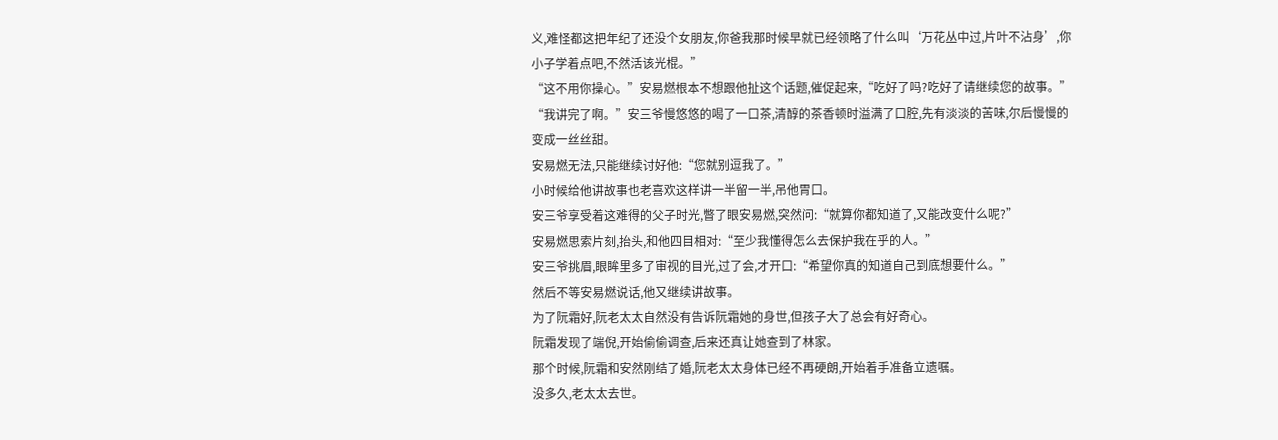义,难怪都这把年纪了还没个女朋友,你爸我那时候早就已经领略了什么叫‘万花丛中过,片叶不沾身’,你小子学着点吧,不然活该光棍。”
“这不用你操心。”安易燃根本不想跟他扯这个话题,催促起来,“吃好了吗?吃好了请继续您的故事。”
“我讲完了啊。”安三爷慢悠悠的喝了一口茶,清醇的茶香顿时溢满了口腔,先有淡淡的苦味,尔后慢慢的变成一丝丝甜。
安易燃无法,只能继续讨好他:“您就别逗我了。”
小时候给他讲故事也老喜欢这样讲一半留一半,吊他胃口。
安三爷享受着这难得的父子时光,瞥了眼安易燃,突然问:“就算你都知道了,又能改变什么呢?”
安易燃思索片刻,抬头,和他四目相对:“至少我懂得怎么去保护我在乎的人。”
安三爷挑眉,眼眸里多了审视的目光,过了会,才开口:“希望你真的知道自己到底想要什么。”
然后不等安易燃说话,他又继续讲故事。
为了阮霜好,阮老太太自然没有告诉阮霜她的身世,但孩子大了总会有好奇心。
阮霜发现了端倪,开始偷偷调查,后来还真让她查到了林家。
那个时候,阮霜和安然刚结了婚,阮老太太身体已经不再硬朗,开始着手准备立遗嘱。
没多久,老太太去世。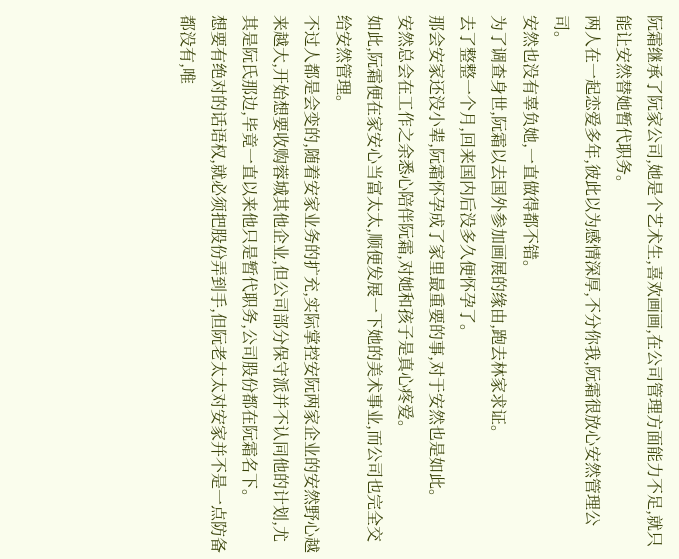阮霜继承了阮家公司,她是个艺术生,喜欢画画,在公司管理方面能力不足,就只能让安然替她暂代职务。
两人在一起恋爱多年,彼此以为感情深厚,不分你我,阮霜很放心安然管理公司。
安然也没有辜负她,一直做得都不错。
为了调查身世,阮霜以去国外参加画展的缘由,跑去林家求证。
去了整整一个月,回来国内后没多久便怀孕了。
那会安家还没小辈,阮霜怀孕成了家里最重要的事,对于安然也是如此。
安然总会在工作之余悉心陪伴阮霜,对她和孩子是真心疼爱。
如此,阮霜便在家安心当富太太,顺便发展一下她的美术事业,而公司也完全交给安然管理。
不过人都是会变的,随着安家业务的扩充,实际掌控安阮两家企业的安然野心越来越大,开始想要收购蓉城其他企业,但公司部分保守派并不认同他的计划,尤其是阮氏那边,毕竟一直以来他只是暂代职务,公司股份都在阮霜名下。
想要有绝对的话语权,就必须把股份弄到手,但阮老太太对安家并不是一点防备都没有,唯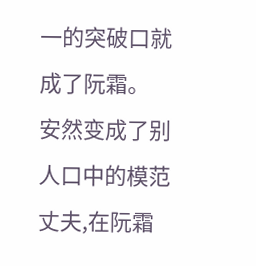一的突破口就成了阮霜。
安然变成了别人口中的模范丈夫,在阮霜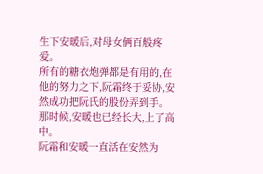生下安暖后,对母女俩百般疼爱。
所有的糖衣炮弹都是有用的,在他的努力之下,阮霜终于妥协,安然成功把阮氏的股份弄到手。
那时候,安暖也已经长大,上了高中。
阮霜和安暖一直活在安然为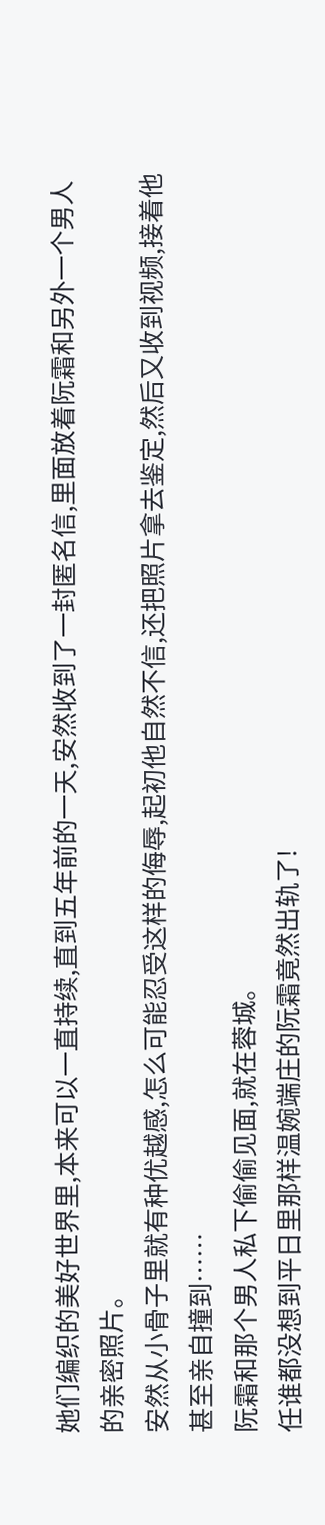她们编织的美好世界里,本来可以一直持续,直到五年前的一天,安然收到了一封匿名信,里面放着阮霜和另外一个男人的亲密照片。
安然从小骨子里就有种优越感,怎么可能忍受这样的侮辱,起初他自然不信,还把照片拿去鉴定,然后又收到视频,接着他甚至亲自撞到……
阮霜和那个男人私下偷偷见面,就在蓉城。
任谁都没想到平日里那样温婉端庄的阮霜竟然出轨了!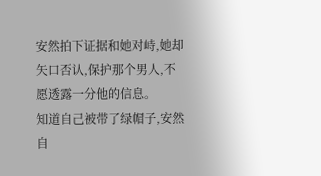安然拍下证据和她对峙,她却矢口否认,保护那个男人,不愿透露一分他的信息。
知道自己被带了绿帽子,安然自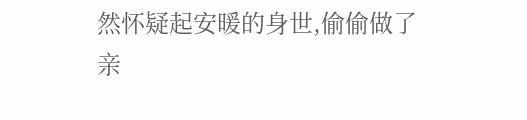然怀疑起安暖的身世,偷偷做了亲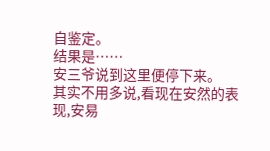自鉴定。
结果是……
安三爷说到这里便停下来。
其实不用多说,看现在安然的表现,安易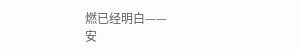燃已经明白——
安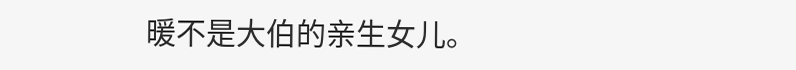暖不是大伯的亲生女儿。